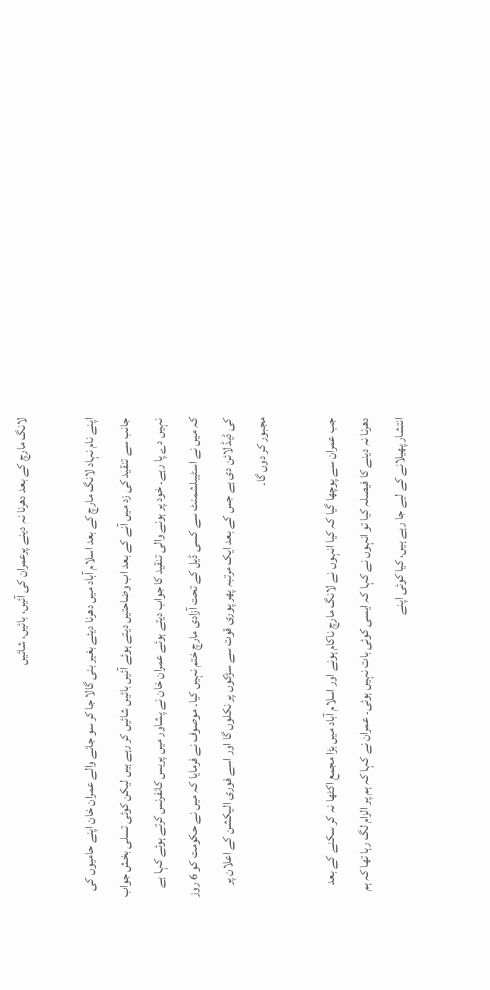لانگ مارچ کے بعد دھرنا نہ دینے پرعمران کی آئیں، بائیں، شائیں

اپنے نام نہاد لانگ مارچ کے بعد اسلام آباد میں دھرنا دیئے بغیر بنی گالا جا کر سو جانے والے عمران خان اپنے حامیوں کی جانب سے تنقید کی زد میں آنے کے بعد اب وضاحتیں دیتے ہوئے آئیں بائیں شائیں کر رہے ہیں لیکن کوئی تسلی بخش جواب نہیں دے پا رہے۔ خود پر ہونے والی تنقید کا جواب دیتے ہوئے عمران خان نے پشاور میں پریس کانفرنس کرتے ہوئے کہا ہے کہ میں نے اسٹیبلشمنٹ سے کسی ڈیل کے تحت آزادی مارچ ختم نہیں کیا۔ موصوف نے فرمایا کہ میں نے حکومت کو 6 روز کی ڈیڈ لائن دی ہے جس کے بعد ایک مرتبہ پھر پوری قوت سے سڑکوں پر نکلوں گا اور اسے فوری الیکشن کے اعلان پر مجبور کر دوں گا۔

جب عمران سے پوچھا گیا کہ کیا انہوں نے لانگ مارچ ناکام ہونے اور اسلام آباد میں بڑا مجمع اکٹھا نہ کر سکنے کے بعد دھرنا نہ دینے کا فیصلہ کیا تو انہوں نے کہا کہ ایسی کوئی بات نہیں ہوئی۔ عمران نے کہا کہ ہم پر الزام لگ رہا تھا کہ ہم انتشار پھیلانے کے لیے جا رہے ہیں، کیا کوئی اپنے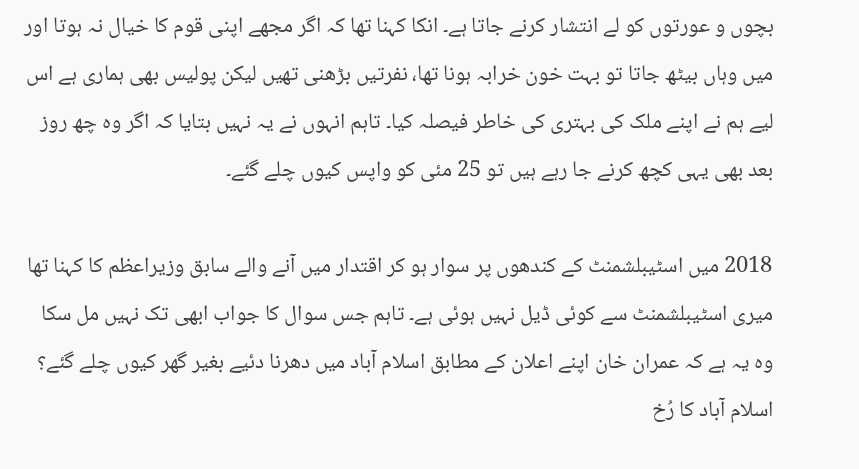بچوں و عورتوں کو لے انتشار کرنے جاتا ہے۔ انکا کہنا تھا کہ اگر مجھے اپنی قوم کا خیال نہ ہوتا اور میں وہاں بیٹھ جاتا تو بہت خون خرابہ ہونا تھا، نفرتیں بڑھنی تھیں لیکن پولیس بھی ہماری ہے اس لیے ہم نے اپنے ملک کی بہتری کی خاطر فیصلہ کیا۔ تاہم انہوں نے یہ نہیں بتایا کہ اگر وہ چھ روز بعد بھی یہی کچھ کرنے جا رہے ہیں تو 25 مئی کو واپس کیوں چلے گئے۔

2018 میں اسٹیبلشمنٹ کے کندھوں پر سوار ہو کر اقتدار میں آنے والے سابق وزیراعظم کا کہنا تھا میری اسٹیبلشمنٹ سے کوئی ڈیل نہیں ہوئی ہے۔ تاہم جس سوال کا جواب ابھی تک نہیں مل سکا وہ یہ ہے کہ عمران خان اپنے اعلان کے مطابق اسلام آباد میں دھرنا دئیے بغیر گھر کیوں چلے گئے؟ اسلام آباد کا رُخ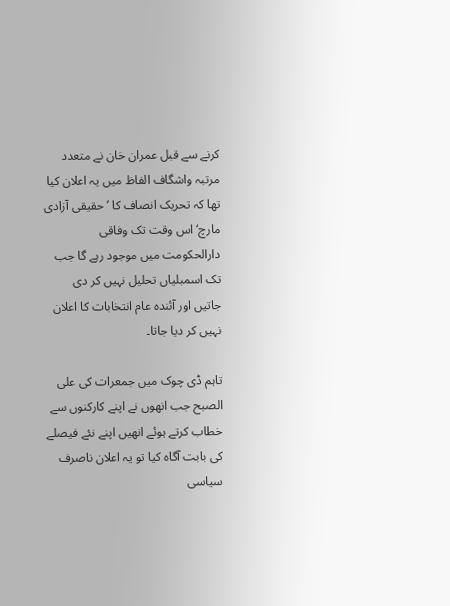کرنے سے قبل عمران خان نے متعدد مرتبہ واشگاف الفاظ میں یہ اعلان کیا تھا کہ تحریک انصاف کا ’حقیقی آزادی مارچ‘ اس وقت تک وفاقی دارالحکومت میں موجود رہے گا جب تک اسمبلیاں تحلیل نہیں کر دی جاتیں اور آئندہ عام انتخابات کا اعلان نہیں کر دیا جاتا۔

تاہم ڈی چوک میں جمعرات کی علی الصبح جب انھوں نے اپنے کارکنوں سے خطاب کرتے ہوئے انھیں اپنے نئے فیصلے کی بابت آگاہ کیا تو یہ اعلان ناصرف سیاسی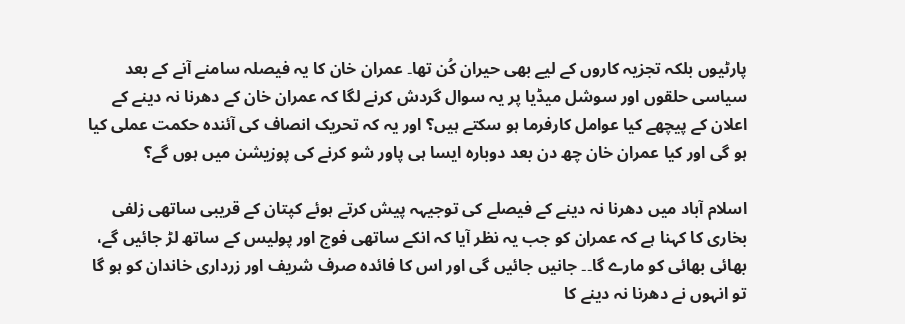پارٹیوں بلکہ تجزیہ کاروں کے لیے بھی حیران کُن تھا۔ عمران خان کا یہ فیصلہ سامنے آنے کے بعد سیاسی حلقوں اور سوشل میڈیا پر یہ سوال گردش کرنے لگا کہ عمران خان کے دھرنا نہ دینے کے اعلان کے پیچھے کیا عوامل کارفرما ہو سکتے ہیں؟ اور یہ کہ تحریک انصاف کی آئندہ حکمت عملی کیا ہو گی اور کیا عمران خان چھ دن بعد دوبارہ ایسا ہی پاور شو کرنے کی پوزیشن میں ہوں گے؟

اسلام آباد میں دھرنا نہ دینے کے فیصلے کی توجیہہ پیش کرتے ہوئے کپتان کے قریبی ساتھی زلفی بخاری کا کہنا ہے کہ عمران کو جب یہ نظر آیا کہ انکے ساتھی فوج اور پولیس کے ساتھ لڑ جائیں گے، بھائی بھائی کو مارے گا۔۔ جانیں جائیں گی اور اس کا فائدہ صرف شریف اور زرداری خاندان کو ہو گا تو انہوں نے دھرنا نہ دینے کا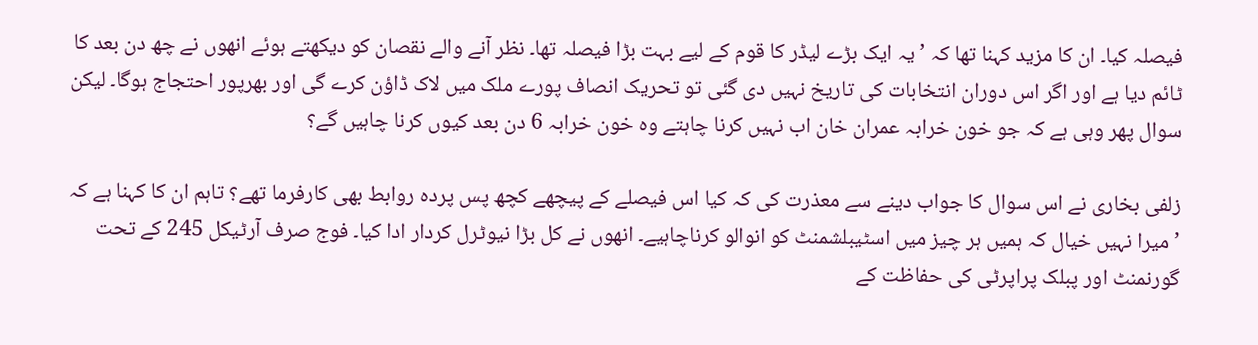فیصلہ کیا۔ ان کا مزید کہنا تھا کہ ’یہ ایک بڑے لیڈر کا قوم کے لیے بہت بڑا فیصلہ تھا۔ نظر آنے والے نقصان کو دیکھتے ہوئے انھوں نے چھ دن بعد کا ٹائم دیا ہے اور اگر اس دوران انتخابات کی تاریخ نہیں دی گئی تو تحریک انصاف پورے ملک میں لاک ڈاؤن کرے گی اور بھرپور احتجاج ہوگا۔ لیکن سوال پھر وہی ہے کہ جو خون خرابہ عمران خان اب نہیں کرنا چاہتے وہ خون خرابہ 6 دن بعد کیوں کرنا چاہیں گے؟

زلفی بخاری نے اس سوال کا جواب دینے سے معذرت کی کہ کیا اس فیصلے کے پیچھے کچھ پس پردہ روابط بھی کارفرما تھے؟ تاہم ان کا کہنا ہے کہ ’میرا نہیں خیال کہ ہمیں ہر چیز میں اسٹیبلشمنٹ کو انوالو کرناچاہیے۔ انھوں نے کل بڑا نیوٹرل کردار ادا کیا۔ فوج صرف آرٹیکل 245 کے تحت گورنمنٹ اور پبلک پراپرٹی کی حفاظت کے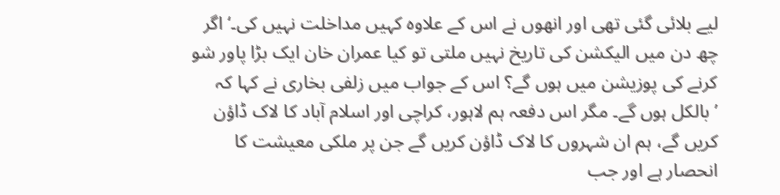لیے بلائی گئی تھی اور انھوں نے اس کے علاوہ کہیں مداخلت نہیں کی۔‘ اگر چھ دن میں الیکشن کی تاریخ نہیں ملتی تو کیا عمران خان ایک بڑا پاور شو کرنے کی پوزیشن میں ہوں گے؟ اس کے جواب میں زلفی بخاری نے کہا کہ ’بالکل ہوں گے۔ مگر اس دفعہ ہم لاہور، کراچی اور اسلام آباد کا لاک ڈاؤن کریں گے، ہم ان شہروں کا لاک ڈاؤن کریں گے جن پر ملکی معیشت کا انحصار ہے اور جب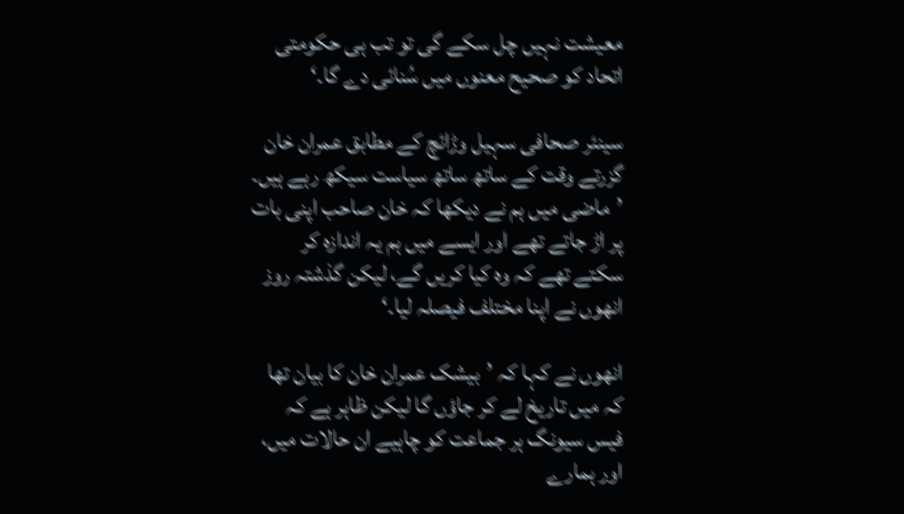معیشت نہیں چل سکے گی تو تب ہی حکومتی اتحاد کو صحیح معنوں میں سُنائی دے گا۔‘

سینئر صحافی سہیل وڑائچ کے مطابق عمران خان گزرتے وقت کے ساتھ ساتھ سیاست سیکھ رہے ہیں۔ ’ماضی میں ہم نے دیکھا کہ خان صاحب اپنی بات پر اڑ جاتے تھے اور ایسے میں ہم یہ اندازہ کر سکتے تھے کہ وہ کیا کریں گے، لیکن گذشتہ روز انھوں نے اپنا مختلف فیصلہ لیا۔‘

انھوں نے کہا کہ ’بیشک عمران خان کا بیان تھا کہ میں تاریخ لے کر جاؤں گا لیکن ظاہر ہے کہ فیس سیونگ ہر جماعت کو چاہیے ان حالات میں، اور ہمارے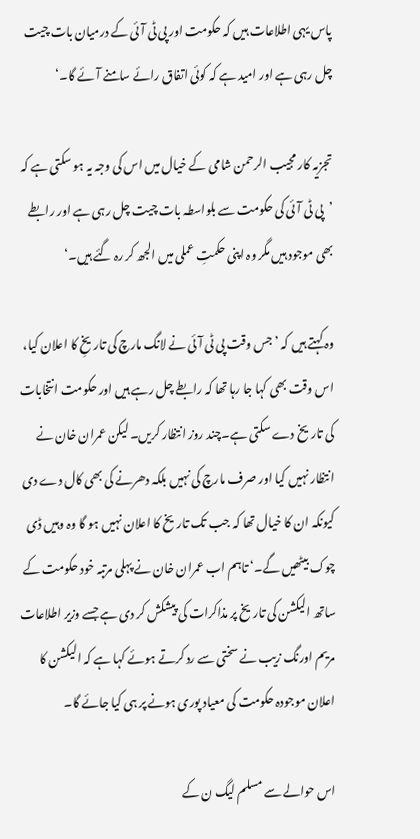پاس یہی اطلاعات ہیں کہ حکومت اور پی ٹی آئی کے درمیان بات چیت چل رہی ہے اور امید ہے کہ کوئی اتفاق رائے سامنے آئے گا۔‘

تجزیہ کار مجیب الرحمن شامی کے خیال میں اس کی وجہ یہ ہو سکتی ہے کہ ’پی ٹی آئی کی حکومت سے بلواسطہ بات چیت چل رہی ہے اور رابطے بھی موجود ہیں مگر وہ اپنی حکمتِ عملی میں الجھ کر رہ گئے ہیں۔‘

وہ کہتے ہیں کہ ’جس وقت پی ٹی آئی نے لانگ مارچ کی تاریخِ کا اعلان کیا، اس وقت بھی کہا جا رہا تھا کہ رابطے چل رہے ہیں اور حکومت انتخابات کی تاریخ دے سکتی ہے۔چند روز انتظار کریں۔ لیکن عمران خان نے انتظار نہیں کیا اور صرف مارچ کی نہیں بلکہ دھرنے کی بھی کال دے دی کیونکہ ان کا خیال تھا کہ جب تک تاریخ کا اعلان نہیں ہو گا وہ وہیں ڈی چوک بیٹھیں گے۔‘ تاہم اب عمران خان نے پہلی مرتبہ خود حکومت کے ساتھ الیکشن کی تاریخ پر مذاکرات کی پیشکش کر دی ہے جسے وزیر اطلاعات مریم اورنگ زیب نے سختی سے رد کرتے ہوئے کہا ہے کہ الیکشن کا اعلان موجودہ حکومت کی معیاد پوری ہونے پر ہی کیا جائے گا۔

اس حوالے سے مسلم لیگ ن کے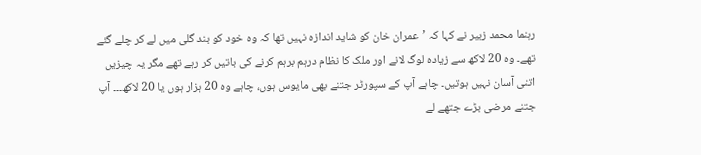رہنما محمد زبیر نے کہا کہ ’عمران خان کو شاید اندازہ نہیں تھا کہ وہ خود کو بند گلی میں لے کر چلے گئے تھے۔ وہ 20 لاکھ سے زیادہ لوگ لانے اور ملک کا نظام درہم برہم کرنے کی باتیں کر رہے تھے مگر یہ چیزیں اتنی آسان نہیں ہوتیں۔ چاہے آپ کے سپورٹر جتنے بھی مایوس ہوں، چاہے وہ 20 ہزار ہوں یا 20 لاکھ۔۔۔ آپ جتنے مرضی بڑے جتھے لے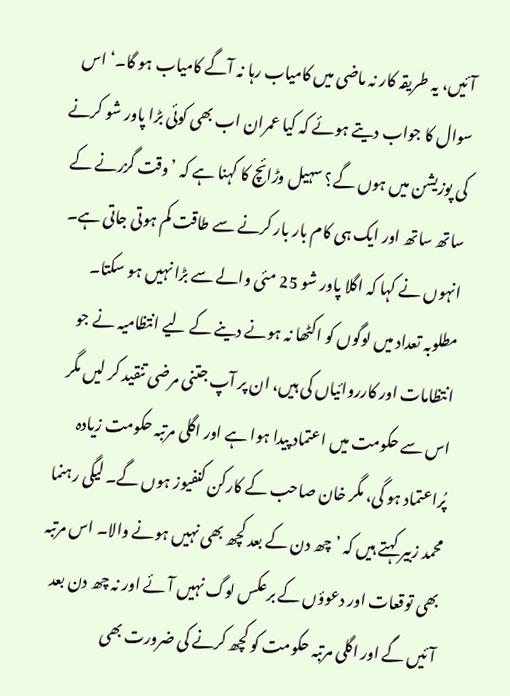آئیں، یہ طریقہ کار نہ ماضی میں کامیاب رہا نہ آگے کامیاب ہو گا۔‘ اس سوال کا جواب دیتے ہوئے کہ کیا عمران اب بھی کوئی بڑا پاور شو کرنے کی پوزیشن میں ہوں گے؟ سہیل وڑائچ کا کہنا ہے کہ ’وقت گزرنے کے ساتھ ساتھ اور ایک ہی کام بار بار کرنے سے طاقت کم ہوتی جاتی ہے۔ انہوں نے کہا کہ اگلا پاور شو 25 مئی والے سے بڑا نہیں ہو سکتا۔ مطلوبہ تعداد میں لوگوں کو اکٹھا نہ ہونے دینے کے لیے انتظامیہ نے جو انتظامات اور کارروائیاں کی ہیں، ان پر آپ جتنی مرضی تنقید کر لیں مگر اس سے حکومت میں اعتماد پیدا ہوا ہے اور اگلی مرتبہ حکومت زیادہ پُراعتماد ہو گی، مگر خان صاحب کے کارکن کنفیوز ہوں گے۔ لیگی رہنما محمد زبیر کہتے ہیں کہ ’چھ دن کے بعد کچھ بھی نہیں ہونے والا۔ اس مرتبہ بھی توقعات اور دعوؤں کے برعکس لوگ نہیں آئے اور نہ چھ دن بعد آئیں گے اور اگلی مرتبہ حکومت کو کچھ کرنے کی ضرورت بھی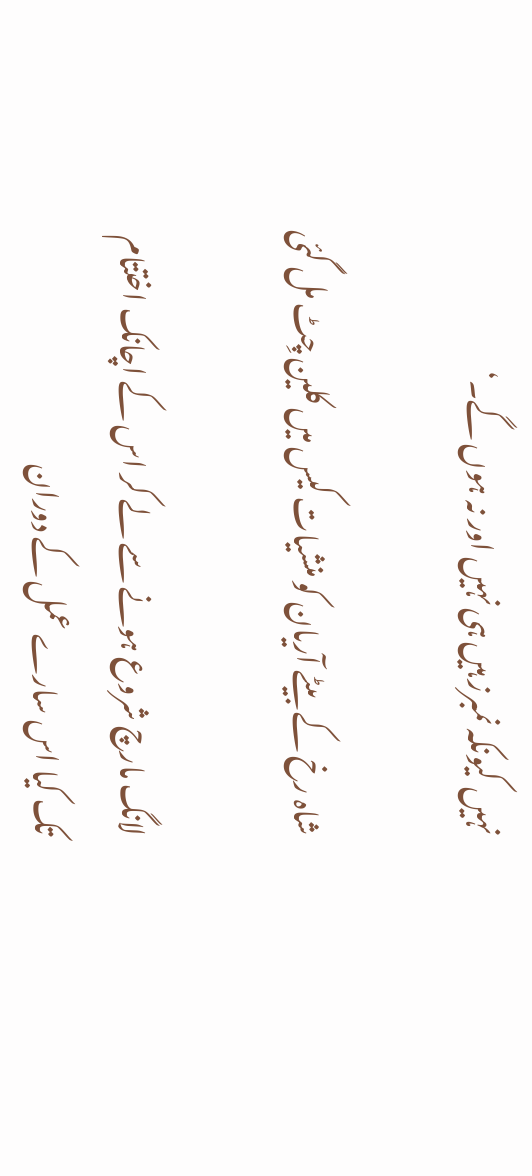نہیں کیونکہ نمبرز ہیں ہی نہیں اور نہ ہوں گے۔‘

شاہ رخ کے بیٹے آریان کو منشیات کیس میں کلین چِٹ مل گئی

لانگ مارچ شروع ہونے سے لے کر اس کے اچانک اختتام تک کیا اس سارے عمل کے دوران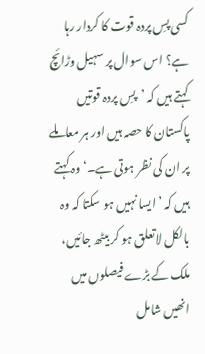کسی پسِ پردہ قوت کا کردار رہا ہے؟ اس سوال پر سہیل وڑائچ کہتے ہیں کہ ’پسِ پردہ قوتیں پاکستان کا حصہ ہیں اور ہر معاملے پر ان کی نظر ہوتی ہے۔‘ وہ کہتے ہیں کہ ’ایسا نہیں ہو سکتا کہ وہ بالکل لاتعلق ہو کر بیٹھ جائیں، ملک کے بڑے فیصلوں میں انھیں شامل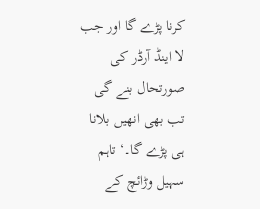کرنا پڑے گا اور جب لا اینڈ آرڈر کی صورتحال بنے گی تب بھی انھیں بلانا ہی پڑے گا۔‘ تاہم سہیل وڑائچ کے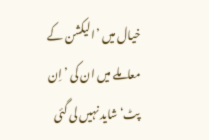خیال میں ’الیکشن کے معاملے میں ان کی ’اِن پٹ‘ شاید نہیں لی گئی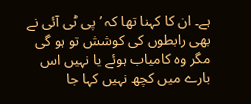ہے۔ ان کا کہنا تھا کہ ’پی ٹی آئی نے بھی رابطوں کی کوشش تو ہو گی مگر وہ کامیاب ہوئے یا نہیں اس بارے میں کچھ نہیں کہا جا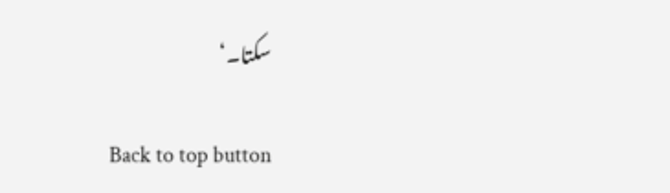سکتا۔‘

Back to top button